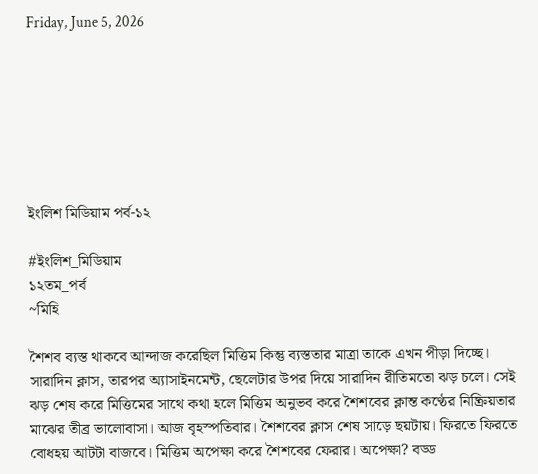Friday, June 5, 2026







ইংলিশ মিডিয়াম পর্ব-১২

#ইংলিশ_মিডিয়াম
১২তম_পর্ব
~মিহি

শৈশব ব্যস্ত থাকবে আন্দাজ করেছিল মিত্তিম কিন্তু ব্যস্ততার মাত্রা তাকে এখন পীড়া দিচ্ছে। সারাদিন ক্লাস, তারপর অ্যাসাইনমেন্ট, ছেলেটার উপর দিয়ে সারাদিন রীতিমতো ঝড় চলে। সেই ঝড় শেষ করে মিত্তিমের সাথে কথা হলে মিত্তিম অনুভব করে শৈশবের ক্লান্ত কণ্ঠের নিষ্ক্রিয়তার মাঝের তীব্র ভালোবাসা। আজ বৃহস্পতিবার। শৈশবের ক্লাস শেষ সাড়ে ছয়টায়। ফিরতে ফিরতে বোধহয় আটটা বাজবে। মিত্তিম অপেক্ষা করে শৈশবের ফেরার। অপেক্ষা? বড্ড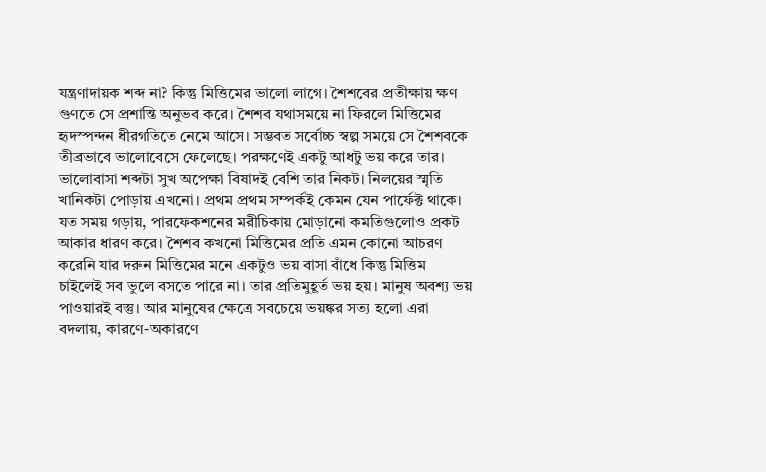যন্ত্রণাদায়ক শব্দ না? কিন্তু মিত্তিমের ভালো লাগে। শৈশবের প্রতীক্ষায় ক্ষণ গুণতে সে প্রশান্তি অনুভব করে। শৈশব যথাসময়ে না ফিরলে মিত্তিমের হৃদস্পন্দন ধীরগতিতে নেমে আসে। সম্ভবত সর্বোচ্চ স্বল্প সময়ে সে শৈশবকে তীব্রভাবে ভালোবেসে ফেলেছে। পরক্ষণেই একটু আধটু ভয় করে তার। ভালোবাসা শব্দটা সুখ অপেক্ষা বিষাদই বেশি তার নিকট। নিলয়ের স্মৃতি খানিকটা পোড়ায় এখনো। প্রথম প্রথম সম্পর্কই কেমন যেন পার্ফেক্ট থাকে। যত সময় গড়ায়, পারফেকশনের মরীচিকায় মোড়ানো কমতিগুলোও প্রকট আকার ধারণ করে। শৈশব কখনো মিত্তিমের প্রতি এমন কোনো আচরণ করেনি যার দরুন মিত্তিমের মনে একটুও ভয় বাসা বাঁধে কিন্তু মিত্তিম চাইলেই সব ভুলে বসতে পারে না। তার প্রতিমুহূর্ত ভয় হয়। মানুষ অবশ্য ভয় পাওয়ারই বস্তু। আর মানুষের ক্ষেত্রে সবচেয়ে ভয়ঙ্কর সত্য হলো এরা বদলায়, কারণে-অকারণে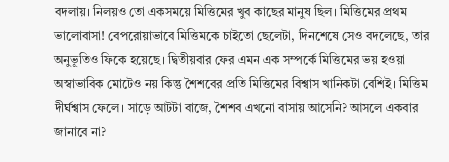বদলায়। নিলয়ও তো একসময়ে মিত্তিমের খুব কাছের মানুষ ছিল। মিত্তিমের প্রথম ভালোবাসা! বেপরোয়াভাবে মিত্তিমকে চাইতো ছেলেটা, দিনশেষে সেও বদলেছে, তার অনুভূতিও ফিকে হয়েছে। দ্বিতীয়বার ফের এমন এক সম্পর্কে মিত্তিমের ভয় হওয়া অস্বাভাবিক মোটেও নয় কিন্তু শৈশবের প্রতি মিত্তিমের বিশ্বাস খানিকটা বেশিই। মিত্তিম দীর্ঘশ্বাস ফেলে। সাড়ে আটটা বাজে, শৈশব এখনো বাসায় আসেনি? আসলে একবার জানাবে না?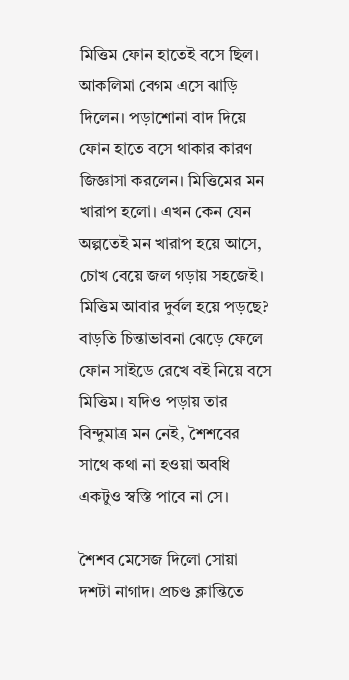মিত্তিম ফোন হাতেই বসে ছিল। আকলিমা বেগম এসে ঝাড়ি দিলেন। পড়াশোনা বাদ দিয়ে ফোন হাতে বসে থাকার কারণ জিজ্ঞাসা করলেন। মিত্তিমের মন খারাপ হলো। এখন কেন যেন অল্পতেই মন খারাপ হয়ে আসে, চোখ বেয়ে জল গড়ায় সহজেই। মিত্তিম আবার দুর্বল হয়ে পড়ছে? বাড়তি চিন্তাভাবনা ঝেড়ে ফেলে ফোন সাইডে রেখে বই নিয়ে বসে মিত্তিম। যদিও পড়ায় তার বিন্দুমাত্র মন নেই, শৈশবের সাথে কথা না হওয়া অবধি একটুও স্বস্তি পাবে না সে।

শৈশব মেসেজ দিলো সোয়া দশটা নাগাদ। প্রচণ্ড ক্লান্তিতে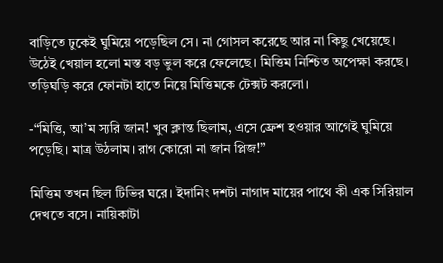বাড়িতে ঢুকেই ঘুমিয়ে পড়েছিল সে। না গোসল করেছে আর না কিছু খেয়েছে। উঠেই খেয়াল হলো মস্ত বড় ভুল করে ফেলেছে। মিত্তিম নিশ্চিত অপেক্ষা করছে। তড়িঘড়ি করে ফোনটা হাতে নিয়ে মিত্তিমকে টেক্সট করলো।

-“মিত্তি, আ’ম স্যরি জান! খুব ক্লান্ত ছিলাম, এসে ফ্রেশ হওয়ার আগেই ঘুমিয়ে পড়েছি। মাত্র উঠলাম। রাগ কোরো না জান প্লিজ!”

মিত্তিম তখন ছিল টিভির ঘরে। ইদানিং দশটা নাগাদ মায়ের পাথে কী এক সিরিয়াল দেখতে বসে। নায়িকাটা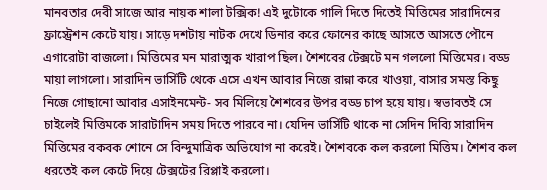মানবতার দেবী সাজে আর নায়ক শালা টক্সিক! এই দুটোকে গালি দিতে দিতেই মিত্তিমের সারাদিনের ফ্রাস্ট্রেশন কেটে যায়। সাড়ে দশটায় নাটক দেখে ডিনার করে ফোনের কাছে আসতে আসতে পৌনে এগারোটা বাজলো। মিত্তিমের মন মারাত্মক খারাপ ছিল। শৈশবের টেক্সটে মন গললো মিত্তিমের। বড্ড মায়া লাগলো। সারাদিন ভার্সিটি থেকে এসে এখন আবার নিজে রান্না করে খাওয়া, বাসার সমস্ত কিছু নিজে গোছানো আবার এসাইনমেন্ট- সব মিলিয়ে শৈশবের উপর বড্ড চাপ হয়ে যায়। স্বভাবতই সে চাইলেই মিত্তিমকে সারাটাদিন সময় দিতে পারবে না। যেদিন ভার্সিটি থাকে না সেদিন দিব্যি সারাদিন মিত্তিমের বকবক শোনে সে বিন্দুমাত্রিক অভিযোগ না করেই। শৈশবকে কল করলো মিত্তিম। শৈশব কল ধরতেই কল কেটে দিয়ে টেক্সটের রিপ্লাই করলো।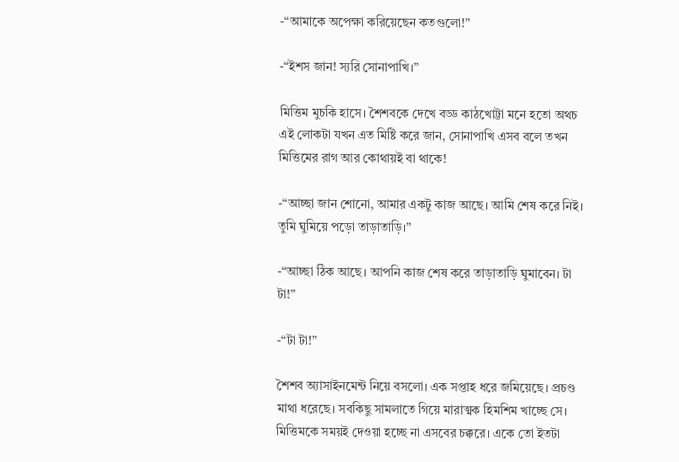-“আমাকে অপেক্ষা করিয়েছেন কতগুলো!”

-“ইশস জান! স্যরি সোনাপাখি।”

মিত্তিম মুচকি হাসে। শৈশবকে দেখে বড্ড কাঠখোট্টা মনে হতো অথচ এই লোকটা যখন এত মিষ্টি করে জান, সোনাপাখি এসব বলে তখন মিত্তিমের রাগ আর কোথায়ই বা থাকে!

-“আচ্ছা জান শোনো, আমার একটু কাজ আছে। আমি শেষ করে নিই। তুমি ঘুমিয়ে পড়ো তাড়াতাড়ি।”

-“আচ্ছা ঠিক আছে। আপনি কাজ শেষ করে তাড়াতাড়ি ঘুমাবেন। টা টা!”

-“টা টা!”

শৈশব অ্যাসাইনমেন্ট নিয়ে বসলো। এক সপ্তাহ ধরে জমিয়েছে। প্রচণ্ড মাথা ধরেছে। সবকিছু সামলাতে গিয়ে মারাত্মক হিমশিম খাচ্ছে সে। মিত্তিমকে সময়ই দেওয়া হচ্ছে না এসবের চক্করে। একে তো ইতটা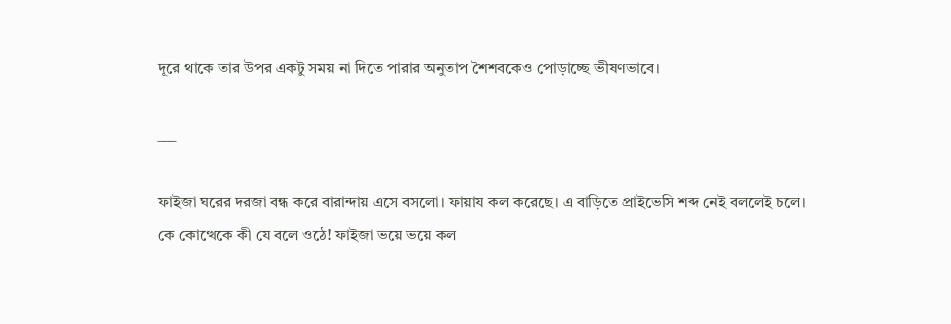দূরে থাকে তার উপর একটু সময় না দিতে পারার অনুতাপ শৈশবকেও পোড়াচ্ছে ভীষণভাবে।

___

ফাইজা ঘরের দরজা বন্ধ করে বারান্দায় এসে বসলো। ফায়ায কল করেছে। এ বাড়িতে প্রাইভেসি শব্দ নেই বললেই চলে। কে কোত্থেকে কী যে বলে ওঠে! ফাইজা ভয়ে ভয়ে কল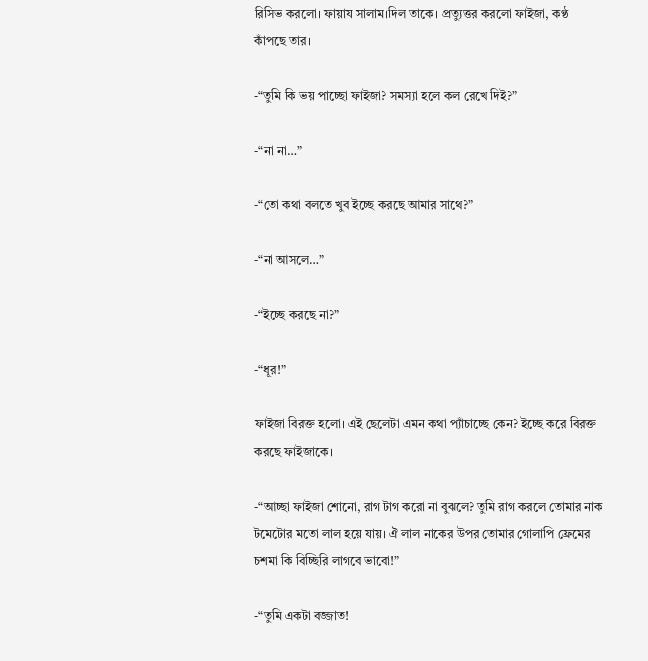রিসিভ করলো। ফায়ায সালাম।দিল তাকে। প্রত্যুত্তর করলো ফাইজা, কণ্ঠ কাঁপছে তার।

-“তুমি কি ভয় পাচ্ছো ফাইজা? সমস্যা হলে কল রেখে দিই?”

-“না না…”

-“তো কথা বলতে খুব ইচ্ছে করছে আমার সাথে?”

-“না আসলে…”

-“ইচ্ছে করছে না?”

-“ধূর!”

ফাইজা বিরক্ত হলো। এই ছেলেটা এমন কথা প্যাঁচাচ্ছে কেন? ইচ্ছে করে বিরক্ত করছে ফাইজাকে।

-“আচ্ছা ফাইজা শোনো, রাগ টাগ করো না বুঝলে? তুমি রাগ করলে তোমার নাক টমেটোর মতো লাল হয়ে যায়। ঐ লাল নাকের উপর তোমার গোলাপি ফ্রেমের চশমা কি বিচ্ছিরি লাগবে ভাবো!”

-“তুমি একটা বজ্জাত!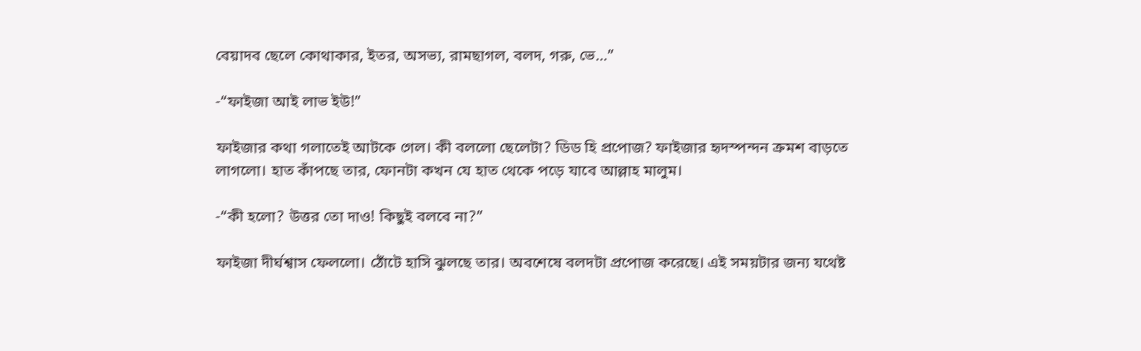বেয়াদব ছেলে কোথাকার, ইতর, অসভ্য, রামছাগল, বলদ, গরু, ভে…”

-“ফাইজা আই লাভ ইউ!”

ফাইজার কথা গলাতেই আটকে গেল। কী বললো ছেলেটা? ডিড হি প্রপোজ? ফাইজার হৃদস্পন্দন ক্রমশ বাড়তে লাগলো। হাত কাঁপছে তার, ফোনটা কখন যে হাত থেকে পড়ে যাবে আল্লাহ মালুম।

-“কী হলো? উত্তর তো দাও! কিছুই বলবে না?”

ফাইজা দীর্ঘশ্বাস ফেললো। ঠোঁটে হাসি ঝুলছে তার। অবশেষে বলদটা প্রপোজ করেছে। এই সময়টার জন্য যথেষ্ট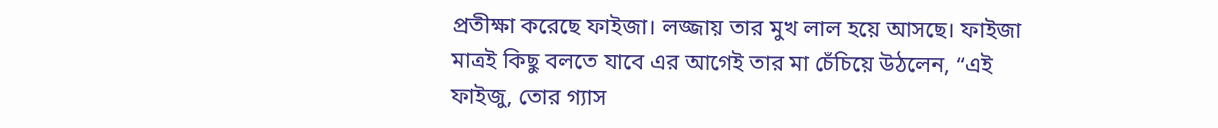প্রতীক্ষা করেছে ফাইজা। লজ্জায় তার মুখ লাল হয়ে আসছে। ফাইজা মাত্রই কিছু বলতে যাবে এর আগেই তার মা চেঁচিয়ে উঠলেন, “এই ফাইজু, তোর গ্যাস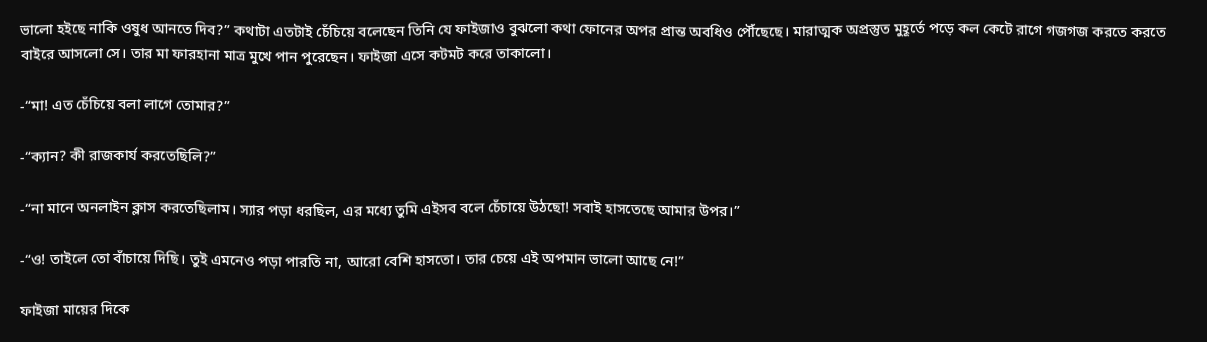ভালো হইছে নাকি ওষুধ আনতে দিব?” কথাটা এতটাই চেঁচিয়ে বলেছেন তিনি যে ফাইজাও বুঝলো কথা ফোনের অপর প্রান্ত অবধিও পৌঁছেছে। মারাত্মক অপ্রস্তুত মুহূর্তে পড়ে কল কেটে রাগে গজগজ করতে করতে বাইরে আসলো সে। তার মা ফারহানা মাত্র মুখে পান পুরেছেন। ফাইজা এসে কটমট করে তাকালো।

-“মা! এত চেঁচিয়ে বলা লাগে তোমার?”

-“ক্যান? কী রাজকার্য করতেছিলি?”

-“না মানে অনলাইন ক্লাস করতেছিলাম। স্যার পড়া ধরছিল, এর মধ্যে তুমি এইসব বলে চেঁচায়ে উঠছো! সবাই হাসতেছে আমার উপর।”

-“ও! তাইলে তো বাঁচায়ে দিছি। তুই এমনেও পড়া পারতি না, আরো বেশি হাসতো। তার চেয়ে এই অপমান ভালো আছে নে!”

ফাইজা মায়ের দিকে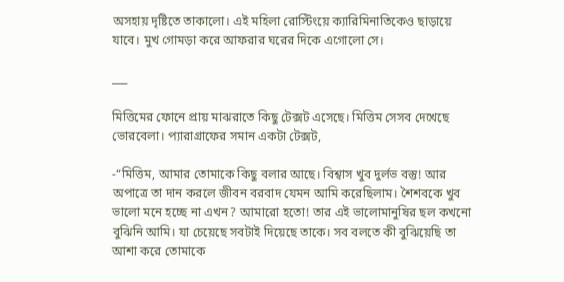অসহায় দৃষ্টিতে তাকালো। এই মহিলা রোস্টিংয়ে ক্যারিমিনাতিকেও ছাড়ায়ে যাবে। মুখ গোমড়া করে আফরার ঘরের দিকে এগোলো সে।

___

মিত্তিমের ফোনে প্রায় মাঝরাতে কিছু টেক্সট এসেছে। মিত্তিম সেসব দেখেছে ভোরবেলা। প্যারাগ্রাফের সমান একটা টেক্সট,

-“মিত্তিম, আমার তোমাকে কিছু বলার আছে। বিশ্বাস খুব দুর্লভ বস্তু! আর অপাত্রে তা দান করলে জীবন বরবাদ যেমন আমি করেছিলাম। শৈশবকে খুব ভালো মনে হচ্ছে না এখন? আমারো হতো! তার এই ভালোমানুষির ছল কখনো বুঝিনি আমি। যা চেয়েছে সবটাই দিয়েছে তাকে। সব বলতে কী বুঝিয়েছি তা আশা করে তোমাকে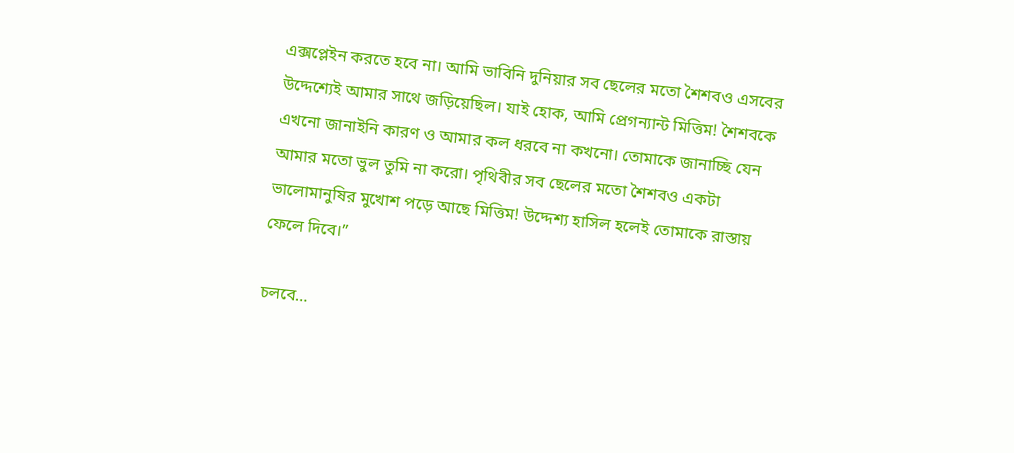এক্সপ্লেইন করতে হবে না। আমি ভাবিনি দুনিয়ার সব ছেলের মতো শৈশবও এসবের উদ্দেশ্যেই আমার সাথে জড়িয়েছিল। যাই হোক, আমি প্রেগন্যান্ট মিত্তিম! শৈশবকে এখনো জানাইনি কারণ ও আমার কল ধরবে না কখনো। তোমাকে জানাচ্ছি যেন আমার মতো ভুল তুমি না করো। পৃথিবীর সব ছেলের মতো শৈশবও একটা ভালোমানুষির মুখোশ পড়ে আছে মিত্তিম! উদ্দেশ্য হাসিল হলেই তোমাকে রাস্তায় ফেলে দিবে।”

চলবে…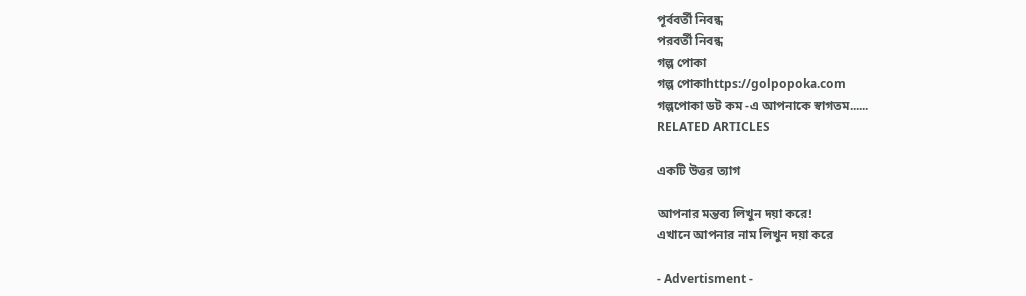পূর্ববর্তী নিবন্ধ
পরবর্তী নিবন্ধ
গল্প পোকা
গল্প পোকাhttps://golpopoka.com
গল্পপোকা ডট কম -এ আপনাকে স্বাগতম......
RELATED ARTICLES

একটি উত্তর ত্যাগ

আপনার মন্তব্য লিখুন দয়া করে!
এখানে আপনার নাম লিখুন দয়া করে

- Advertisment -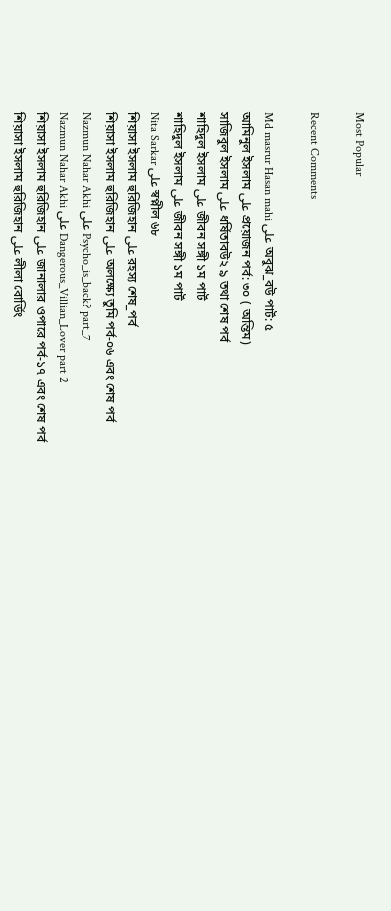Most Popular

Recent Comments

Md masrur Hasan mahi على অবুঝ_বউ পার্ট: ৫
আমিনুল ইসলাম على প্রয়োজন পর্ব: ৩০ ( অন্তিম)
সাজিবুল ইসলাম على ধর্ষিতাবউ২ ৯ তথা শেষ পর্ব
শাহিদুল ইসলাম على জীবন সঙ্গী ১ম পার্ট
শাহিদুল ইসলাম على জীবন সঙ্গী ১ম পার্ট
Nita Sarkar على স্বপ্নীল ৬৮
শিয়াসা ইসলাম হুরিজিহান على রহস্য শেষ_পর্ব
শিয়াসা ইসলাম হুরিজিহান على অলক্ষ্যে তুমি পর্ব-০৬ এবং শেষ পর্ব
Nazmun Nahar Akhi على Psycho_is_back? part_7
Nazmun Nahar Akhi على Dangerous_Villian_Lover part 2
শিয়াসা ইসলাম হুরিজিহান على জানালার ওপারে পর্ব-১৭ এবং শেষ পর্ব
শিয়াসা ইসলাম হুরিজিহান على লীলা বোর্ডিং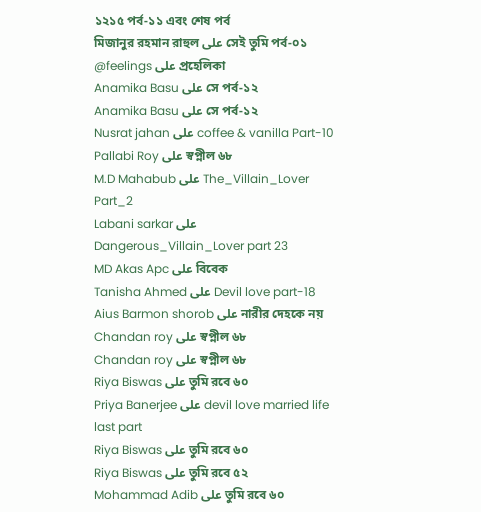১২১৫ পর্ব-১১ এবং শেষ পর্ব
মিজানুর রহমান রাহুল على সেই তুমি পর্ব-০১
@feelings على প্রহেলিকা
Anamika Basu على সে পর্ব-১২
Anamika Basu على সে পর্ব-১২
Nusrat jahan على coffee & vanilla Part-10
Pallabi Roy على স্বপ্নীল ৬৮
M.D Mahabub على The_Villain_Lover Part_2
Labani sarkar على Dangerous_Villain_Lover part 23
MD Akas Apc على বিবেক
Tanisha Ahmed على Devil love part-18
Aius Barmon shorob على নারীর দেহকে নয়
Chandan roy على স্বপ্নীল ৬৮
Chandan roy على স্বপ্নীল ৬৮
Riya Biswas على তুমি রবে ৬০
Priya Banerjee على devil love married life last part
Riya Biswas على তুমি রবে ৬০
Riya Biswas على তুমি রবে ৫২
Mohammad Adib على তুমি রবে ৬০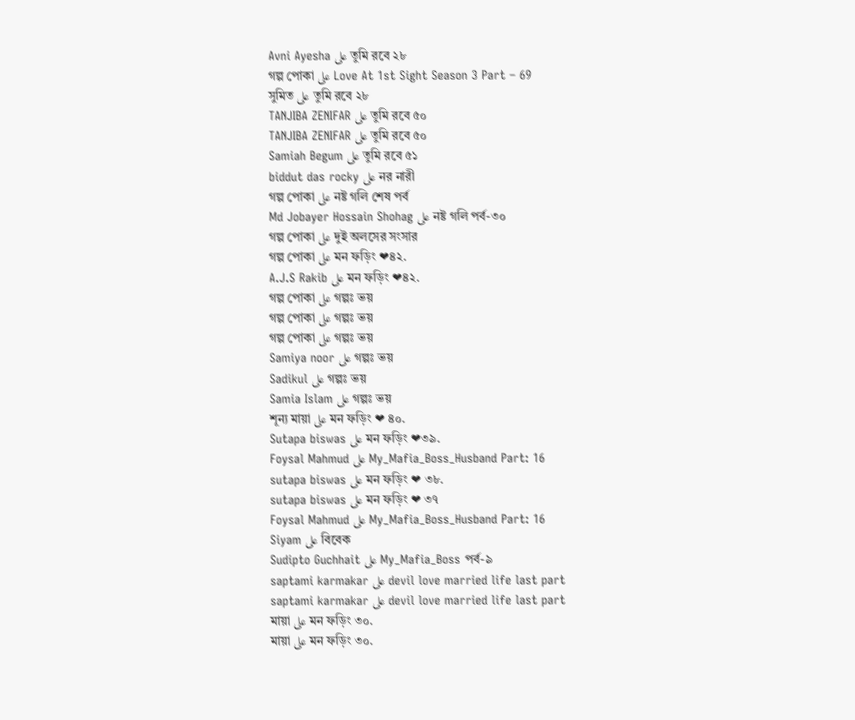Avni Ayesha على তুমি রবে ২৮
গল্প পোকা على Love At 1st Sight Season 3 Part – 69
সুমিত على তুমি রবে ২৮
TANJIBA ZENIFAR على তুমি রবে ৫০
TANJIBA ZENIFAR على তুমি রবে ৫০
Samiah Begum على তুমি রবে ৫১
biddut das rocky على নর নারী
গল্প পোকা على নষ্ট গলি শেষ পর্ব
Md Jobayer Hossain Shohag على নষ্ট গলি পর্ব-৩০
গল্প পোকা على দুই অলসের সংসার
গল্প পোকা على মন ফড়িং ❤৪২.
A.J.S Rakib على মন ফড়িং ❤৪২.
গল্প পোকা على গল্পঃ ভয়
গল্প পোকা على গল্পঃ ভয়
গল্প পোকা على গল্পঃ ভয়
Samiya noor على গল্পঃ ভয়
Sadikul على গল্পঃ ভয়
Samia Islam على গল্পঃ ভয়
শূন্য মায়া على মন ফড়িং ❤ ৪০.
Sutapa biswas على মন ফড়িং ❤৩৯.
Foysal Mahmud على My_Mafia_Boss_Husband Part: 16
sutapa biswas على মন ফড়িং ❤ ৩৮.
sutapa biswas على মন ফড়িং ❤ ৩৭
Foysal Mahmud على My_Mafia_Boss_Husband Part: 16
Siyam على বিবেক
Sudipto Guchhait على My_Mafia_Boss পর্ব-৯
saptami karmakar على devil love married life last part
saptami karmakar على devil love married life last part
মায়া على মন ফড়িং ৩০.
মায়া على মন ফড়িং ৩০.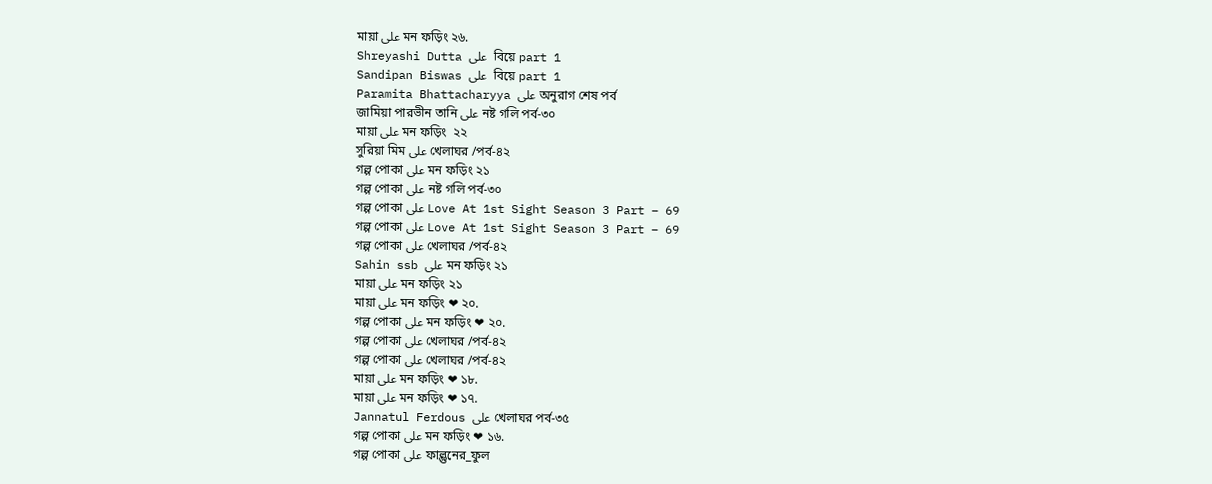মায়া على মন ফড়িং ২৬.
Shreyashi Dutta على  বিয়ে part 1
Sandipan Biswas على  বিয়ে part 1
Paramita Bhattacharyya على অনুরাগ শেষ পর্ব
জামিয়া পারভীন তানি على নষ্ট গলি পর্ব-৩০
মায়া على মন ফড়িং  ২২
সুরিয়া মিম على খেলাঘর /পর্ব-৪২
গল্প পোকা على মন ফড়িং ২১
গল্প পোকা على নষ্ট গলি পর্ব-৩০
গল্প পোকা على Love At 1st Sight Season 3 Part – 69
গল্প পোকা على Love At 1st Sight Season 3 Part – 69
গল্প পোকা على খেলাঘর /পর্ব-৪২
Sahin ssb على মন ফড়িং ২১
মায়া على মন ফড়িং ২১
মায়া على মন ফড়িং ❤ ২০.
গল্প পোকা على মন ফড়িং ❤ ২০.
গল্প পোকা على খেলাঘর /পর্ব-৪২
গল্প পোকা على খেলাঘর /পর্ব-৪২
মায়া على মন ফড়িং ❤ ১৮.
মায়া على মন ফড়িং ❤ ১৭.
Jannatul Ferdous على খেলাঘর পর্ব-৩৫
গল্প পোকা على মন ফড়িং ❤ ১৬.
গল্প পোকা على ফাল্গুনের_ফুল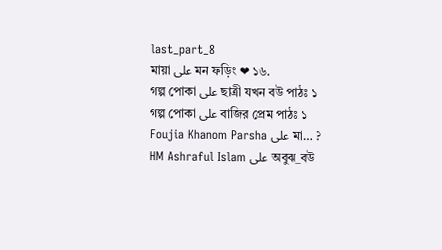last_part_8
মায়া على মন ফড়িং ❤ ১৬.
গল্প পোকা على ছাত্রী যখন বউ পাঠঃ ১
গল্প পোকা على বাজির প্রেম পাঠঃ ১
Foujia Khanom Parsha على মা… ?
HM Ashraful Islam على অবুঝ_বউ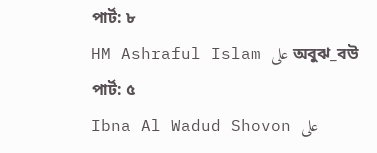পার্ট: ৮
HM Ashraful Islam على অবুঝ_বউ পার্ট: ৫
Ibna Al Wadud Shovon على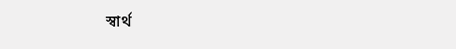স্বার্থ